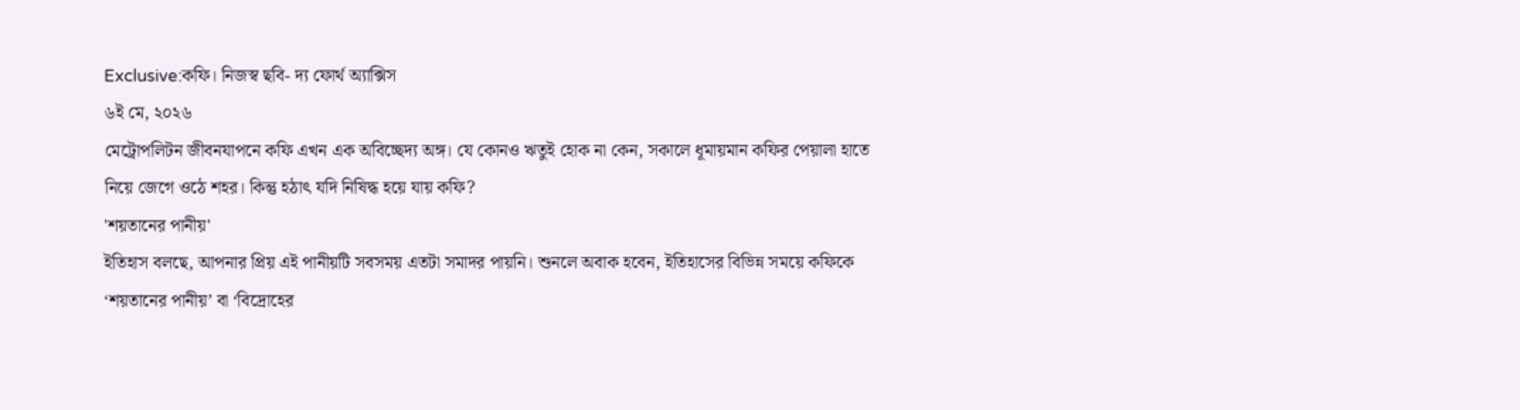Exclusive:কফি। নিজস্ব ছবি- দ্য ফোর্থ অ্যাক্সিস
৬ই মে, ২০২৬
মেট্রোপলিটন জীবনযাপনে কফি এখন এক অবিচ্ছেদ্য অঙ্গ। যে কোনও ঋতুই হোক না কেন, সকালে ধূমায়মান কফির পেয়ালা হাতে নিয়ে জেগে ওঠে শহর। কিন্তু হঠাৎ যদি নিষিদ্ধ হয়ে যায় কফি?
'শয়তানের পানীয়'
ইতিহাস বলছে, আপনার প্রিয় এই পানীয়টি সবসময় এতটা সমাদর পায়নি। শুনলে অবাক হবেন, ইতিহাসের বিভিন্ন সময়ে কফিকে ‘শয়তানের পানীয়’ বা ‘বিদ্রোহের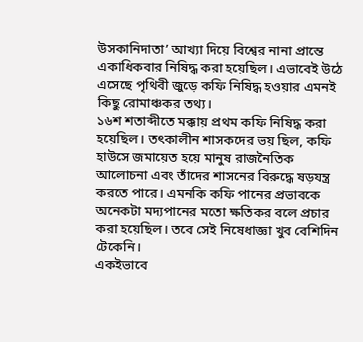উসকানিদাতা’ আখ্যা দিয়ে বিশ্বের নানা প্রান্তে একাধিকবার নিষিদ্ধ করা হয়েছিল। এভাবেই উঠে এসেছে পৃথিবী জুড়ে কফি নিষিদ্ধ হওয়ার এমনই কিছু রোমাঞ্চকর তথ্য।
১৬শ শতাব্দীতে মক্কায় প্রথম কফি নিষিদ্ধ করা হয়েছিল। তৎকালীন শাসকদের ভয় ছিল, কফি হাউসে জমায়েত হয়ে মানুষ রাজনৈতিক আলোচনা এবং তাঁদের শাসনের বিরুদ্ধে ষড়যন্ত্র করতে পারে। এমনকি কফি পানের প্রভাবকে অনেকটা মদ্যপানের মতো ক্ষতিকর বলে প্রচার করা হয়েছিল। তবে সেই নিষেধাজ্ঞা খুব বেশিদিন টেকেনি।
একইভাবে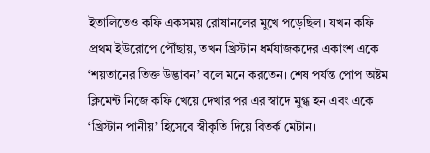ইতালিতেও কফি একসময় রোষানলের মুখে পড়েছিল। যখন কফি প্রথম ইউরোপে পৌঁছায়, তখন খ্রিস্টান ধর্মযাজকদের একাংশ একে ‘শয়তানের তিক্ত উদ্ভাবন’ বলে মনে করতেন। শেষ পর্যন্ত পোপ অষ্টম ক্লিমেন্ট নিজে কফি খেয়ে দেখার পর এর স্বাদে মুগ্ধ হন এবং একে ‘খ্রিস্টান পানীয়’ হিসেবে স্বীকৃতি দিয়ে বিতর্ক মেটান।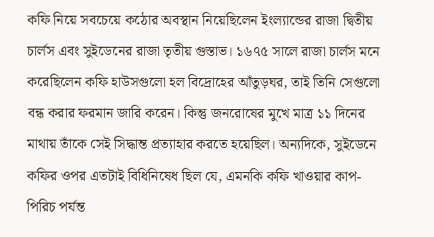কফি নিয়ে সবচেয়ে কঠোর অবস্থান নিয়েছিলেন ইংল্যান্ডের রাজা দ্বিতীয় চার্লস এবং সুইডেনের রাজা তৃতীয় গুস্তাভ। ১৬৭৫ সালে রাজা চার্লস মনে করেছিলেন কফি হাউসগুলো হল বিদ্রোহের আঁতুড়ঘর, তাই তিনি সেগুলো বন্ধ করার ফরমান জারি করেন। কিন্তু জনরোষের মুখে মাত্র ১১ দিনের মাথায় তাঁকে সেই সিদ্ধান্ত প্রত্যাহার করতে হয়েছিল। অন্যদিকে, সুইডেনে কফির ওপর এতটাই বিধিনিষেধ ছিল যে, এমনকি কফি খাওয়ার কাপ-পিরিচ পর্যন্ত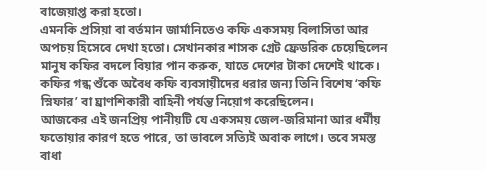বাজেয়াপ্ত করা হতো।
এমনকি প্রসিয়া বা বর্তমান জার্মানিতেও কফি একসময় বিলাসিতা আর অপচয় হিসেবে দেখা হতো। সেখানকার শাসক গ্রেট ফ্রেডরিক চেয়েছিলেন মানুষ কফির বদলে বিয়ার পান করুক, যাতে দেশের টাকা দেশেই থাকে। কফির গন্ধ শুঁকে অবৈধ কফি ব্যবসায়ীদের ধরার জন্য তিনি বিশেষ ‘কফি স্নিফার’ বা ঘ্রাণশিকারী বাহিনী পর্যন্ত নিয়োগ করেছিলেন।
আজকের এই জনপ্রিয় পানীয়টি যে একসময় জেল-জরিমানা আর ধর্মীয় ফতোয়ার কারণ হতে পারে, তা ভাবলে সত্যিই অবাক লাগে। তবে সমস্ত বাধা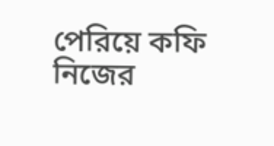পেরিয়ে কফি নিজের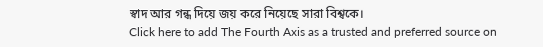স্বাদ আর গন্ধ দিয়ে জয় করে নিয়েছে সারা বিশ্বকে।
Click here to add The Fourth Axis as a trusted and preferred source on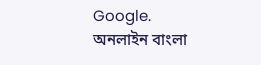Google.
অনলাইন বাংলা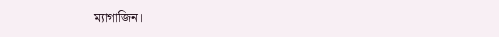ম্যাগাজিন।